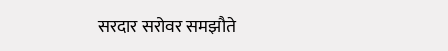सरदार सरोवर समझौते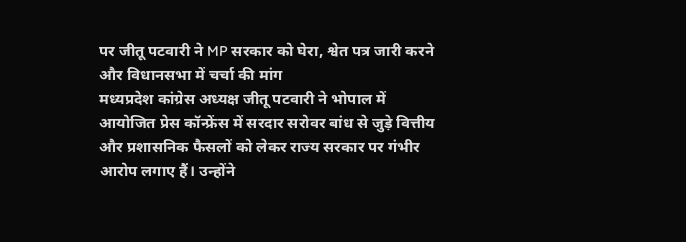पर जीतू पटवारी ने MP सरकार को घेरा, श्वेत पत्र जारी करने और विधानसभा में चर्चा की मांग
मध्यप्रदेश कांग्रेस अध्यक्ष जीतू पटवारी ने भोपाल में आयोजित प्रेस कॉन्फ्रेंस में सरदार सरोवर बांध से जुड़े वित्तीय और प्रशासनिक फैसलों को लेकर राज्य सरकार पर गंभीर आरोप लगाए हैं। उन्होंने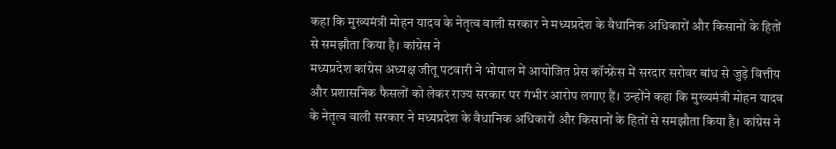कहा कि मुख्यमंत्री मोहन यादव के नेतृत्व वाली सरकार ने मध्यप्रदेश के वैधानिक अधिकारों और किसानों के हितों से समझौता किया है। कांग्रेस ने
मध्यप्रदेश कांग्रेस अध्यक्ष जीतू पटवारी ने भोपाल में आयोजित प्रेस कॉन्फ्रेंस में सरदार सरोवर बांध से जुड़े वित्तीय और प्रशासनिक फैसलों को लेकर राज्य सरकार पर गंभीर आरोप लगाए हैं। उन्होंने कहा कि मुख्यमंत्री मोहन यादव के नेतृत्व वाली सरकार ने मध्यप्रदेश के वैधानिक अधिकारों और किसानों के हितों से समझौता किया है। कांग्रेस ने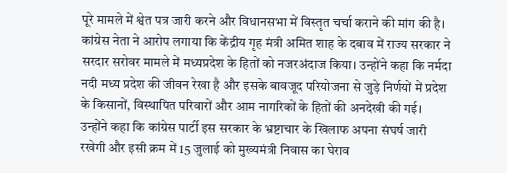पूरे मामले में श्वेत पत्र जारी करने और विधानसभा में विस्तृत चर्चा कराने की मांग की है।
कांग्रेस नेता ने आरोप लगाया कि केंद्रीय गृह मंत्री अमित शाह के दबाव में राज्य सरकार ने सरदार सरोवर मामले में मध्यप्रदेश के हितों को नजरअंदाज किया। उन्होंने कहा कि नर्मदा नदी मध्य प्रदेश की जीवन रेखा है और इसके बावजूद परियोजना से जुड़े निर्णयों में प्रदेश के किसानों, विस्थापित परिवारों और आम नागरिकों के हितों की अनदेखी की गई। उन्होंने कहा कि कांग्रेस पार्टी इस सरकार के भ्रष्टाचार के खिलाफ अपना संघर्ष जारी रखेगी और इसी क्रम में 15 जुलाई को मुख्यमंत्री निवास का घेराव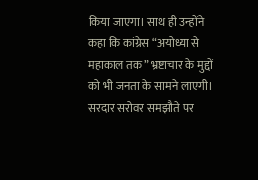किया जाएगा। साथ ही उन्होंने कहा कि कांग्रेस “अयोध्या से महाकाल तक” भ्रष्टाचार के मुद्दों को भी जनता के सामने लाएगी।
सरदार सरोवर समझौते पर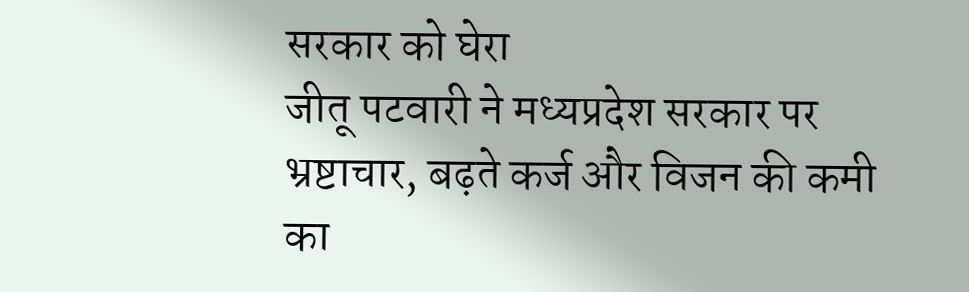सरकार को घेरा
जीतू पटवारी ने मध्यप्रदेश सरकार पर भ्रष्टाचार, बढ़ते कर्ज और विजन की कमी का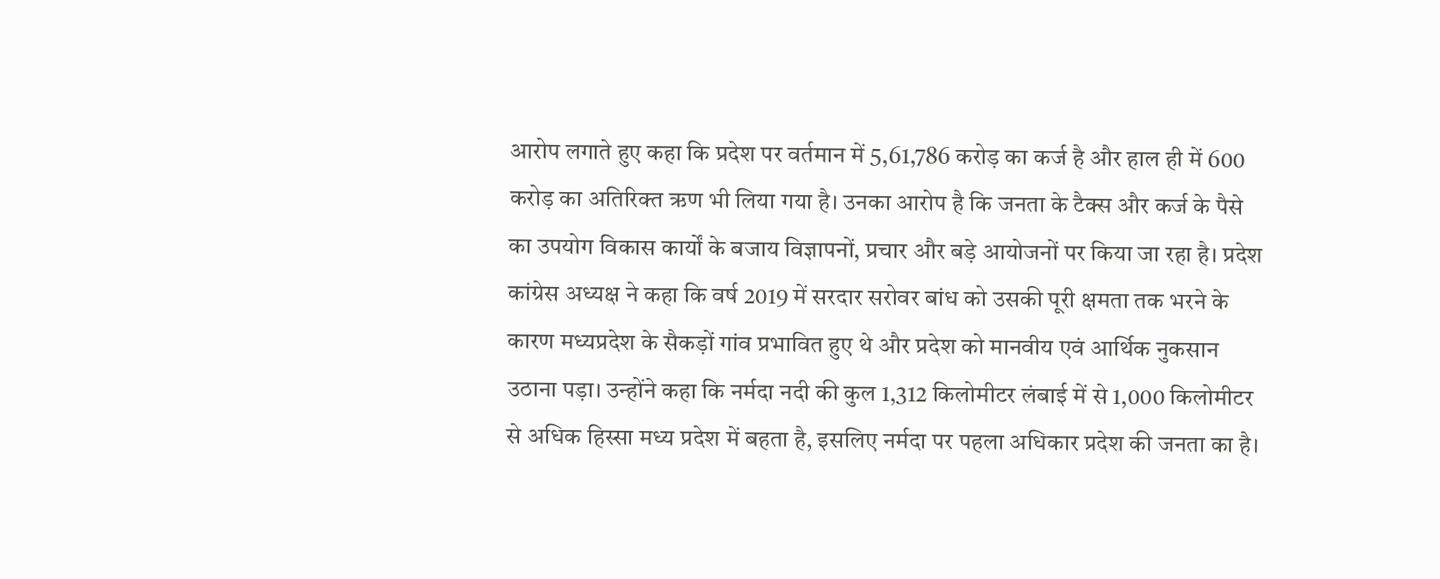आरोप लगाते हुए कहा कि प्रदेश पर वर्तमान में 5,61,786 करोड़ का कर्ज है और हाल ही में 600 करोड़ का अतिरिक्त ऋण भी लिया गया है। उनका आरोप है कि जनता के टैक्स और कर्ज के पैसे का उपयोग विकास कार्यों के बजाय विज्ञापनों, प्रचार और बड़े आयोजनों पर किया जा रहा है। प्रदेश कांग्रेस अध्यक्ष ने कहा कि वर्ष 2019 में सरदार सरोवर बांध को उसकी पूरी क्षमता तक भरने के कारण मध्यप्रदेश के सैकड़ों गांव प्रभावित हुए थे और प्रदेश को मानवीय एवं आर्थिक नुकसान उठाना पड़ा। उन्होंने कहा कि नर्मदा नदी की कुल 1,312 किलोमीटर लंबाई में से 1,000 किलोमीटर से अधिक हिस्सा मध्य प्रदेश में बहता है, इसलिए नर्मदा पर पहला अधिकार प्रदेश की जनता का है।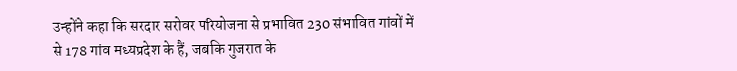उन्होंने कहा कि सरदार सरोवर परियोजना से प्रभावित 230 संभावित गांवों में से 178 गांव मध्यप्रदेश के हैं, जबकि गुजरात के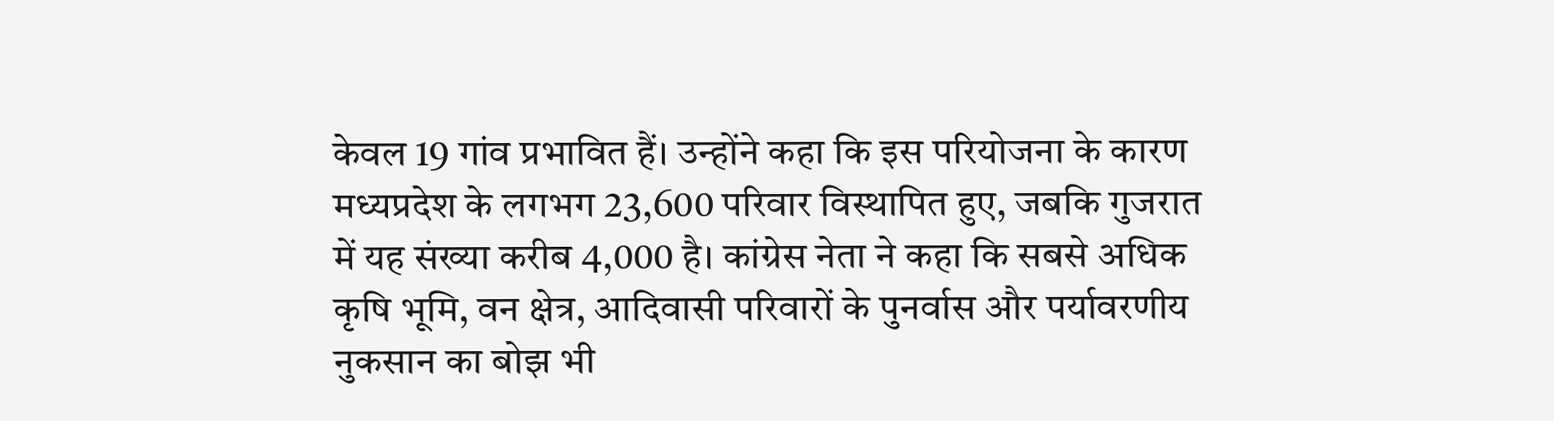केवल 19 गांव प्रभावित हैं। उन्होंने कहा कि इस परियोजना के कारण मध्यप्रदेश के लगभग 23,600 परिवार विस्थापित हुए, जबकि गुजरात में यह संख्या करीब 4,000 है। कांग्रेस नेता ने कहा कि सबसे अधिक कृषि भूमि, वन क्षेत्र, आदिवासी परिवारों के पुनर्वास और पर्यावरणीय नुकसान का बोझ भी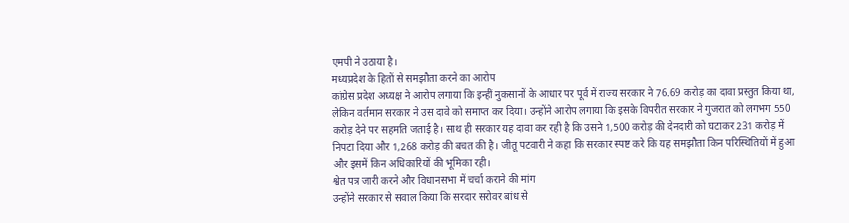एमपी ने उठाया है।
मध्यप्रदेश के हितों से समझौता करने का आरोप
कांग्रेस प्रदेश अध्यक्ष ने आरोप लगाया कि इन्हीं नुकसानों के आधार पर पूर्व में राज्य सरकार ने 76.69 करोड़ का दावा प्रस्तुत किया था, लेकिन वर्तमान सरकार ने उस दावे को समाप्त कर दिया। उन्होंने आरोप लगाया कि इसके विपरीत सरकार ने गुजरात को लगभग 550 करोड़ देने पर सहमति जताई है। साथ ही सरकार यह दावा कर रही है कि उसने 1,500 करोड़ की देनदारी को घटाकर 231 करोड़ में निपटा दिया और 1,268 करोड़ की बचत की है। जीतू पटवारी ने कहा कि सरकार स्पष्ट करे कि यह समझौता किन परिस्थितियों में हुआ और इसमें किन अधिकारियों की भूमिका रही।
श्वेत पत्र जारी करने और विधानसभा में चर्चा कराने की मांग
उन्होंने सरकार से सवाल किया कि सरदार सरोवर बांध से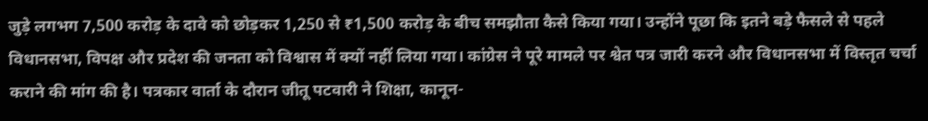जुड़े लगभग 7,500 करोड़ के दावे को छोड़कर 1,250 से ₹1,500 करोड़ के बीच समझौता कैसे किया गया। उन्होंने पूछा कि इतने बड़े फैसले से पहले विधानसभा, विपक्ष और प्रदेश की जनता को विश्वास में क्यों नहीं लिया गया। कांग्रेस ने पूरे मामले पर श्वेत पत्र जारी करने और विधानसभा में विस्तृत चर्चा कराने की मांग की है। पत्रकार वार्ता के दौरान जीतू पटवारी ने शिक्षा, कानून-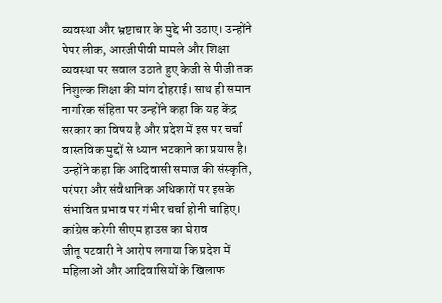व्यवस्था और भ्रष्टाचार के मुद्दे भी उठाए। उन्होंने पेपर लीक, आरजीपीवी मामले और शिक्षा व्यवस्था पर सवाल उठाते हुए केजी से पीजी तक निशुल्क शिक्षा की मांग दोहराई। साथ ही समान नागरिक संहिता पर उन्होंने कहा कि यह केंद्र सरकार का विषय है और प्रदेश में इस पर चर्चा वास्तविक मुद्दों से ध्यान भटकाने का प्रयास है। उन्होंने कहा कि आदिवासी समाज की संस्कृति, परंपरा और संवैधानिक अधिकारों पर इसके संभावित प्रभाव पर गंभीर चर्चा होनी चाहिए।
कांग्रेस करेगी सीएम हाउस का घेराव
जीतू पटवारी ने आरोप लगाया कि प्रदेश में महिलाओं और आदिवासियों के खिलाफ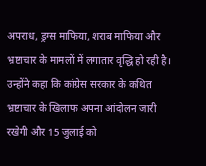अपराध, ड्रग्स माफिया, शराब माफिया और भ्रष्टाचार के मामलों में लगातार वृद्धि हो रही है। उन्होंने कहा कि कांग्रेस सरकार के कथित भ्रष्टाचार के खिलाफ अपना आंदोलन जारी रखेगी और 15 जुलाई को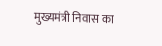मुख्यमंत्री निवास का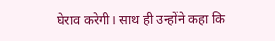घेराव करेगी। साथ ही उन्होंने कहा कि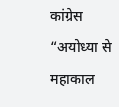कांग्रेस “अयोध्या से महाकाल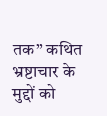तक” कथित भ्रष्टाचार के मुद्दों को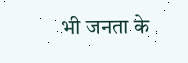भी जनता के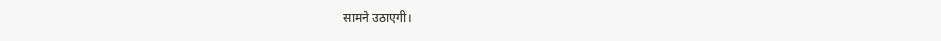सामने उठाएगी।